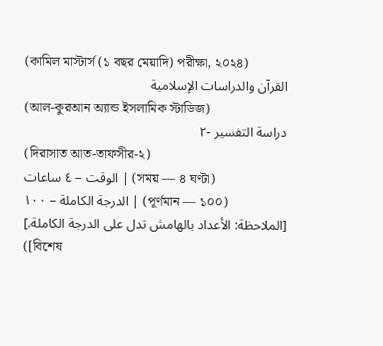(কামিল মাস্টার্স (১ বছর মেয়াদি) পরীক্ষা, ২০২৪)
القرآن والدراسات الإسلامية
(আল-কুরআন অ্যান্ড ইসলামিক স্টাডিজ)
دراسة التفسير -٢
(দিরাসাত আত-তাফসীর-২)
الوقت – ٤ ساعات | (সময় — ৪ ঘণ্টা)
الدرجة الكاملة – ١٠٠ | (পূর্ণমান — ১০০)
[الملاحظة: الأعداد بالهامش تدل على الدرجة الكاملة.]
([বিশেষ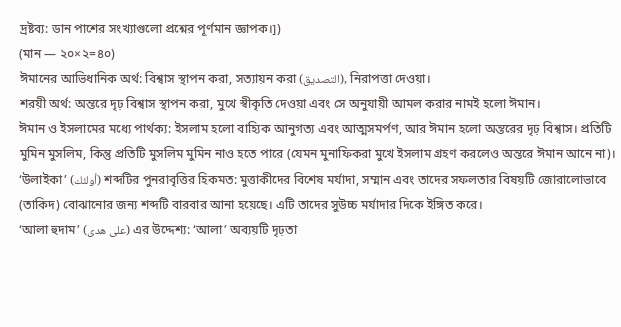দ্রষ্টব্য: ডান পাশের সংখ্যাগুলো প্রশ্নের পূর্ণমান জ্ঞাপক।])
(মান — ২০×২=৪০)
ঈমানের আভিধানিক অর্থ: বিশ্বাস স্থাপন করা, সত্যায়ন করা (التصديق), নিরাপত্তা দেওয়া।
শরয়ী অর্থ: অন্তরে দৃঢ় বিশ্বাস স্থাপন করা, মুখে স্বীকৃতি দেওয়া এবং সে অনুযায়ী আমল করার নামই হলো ঈমান।
ঈমান ও ইসলামের মধ্যে পার্থক্য: ইসলাম হলো বাহ্যিক আনুগত্য এবং আত্মসমর্পণ, আর ঈমান হলো অন্তরের দৃঢ় বিশ্বাস। প্রতিটি মুমিন মুসলিম, কিন্তু প্রতিটি মুসলিম মুমিন নাও হতে পারে (যেমন মুনাফিকরা মুখে ইসলাম গ্রহণ করলেও অন্তরে ঈমান আনে না)।
‘উলাইকা’ (أولئك) শব্দটির পুনরাবৃত্তির হিকমত: মুত্তাকীদের বিশেষ মর্যাদা, সম্মান এবং তাদের সফলতার বিষয়টি জোরালোভাবে (তাকিদ) বোঝানোর জন্য শব্দটি বারবার আনা হয়েছে। এটি তাদের সুউচ্চ মর্যাদার দিকে ইঙ্গিত করে।
‘আলা হুদাম’ (على هدى) এর উদ্দেশ্য: ‘আলা’ অব্যয়টি দৃঢ়তা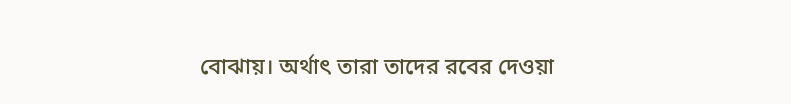বোঝায়। অর্থাৎ তারা তাদের রবের দেওয়া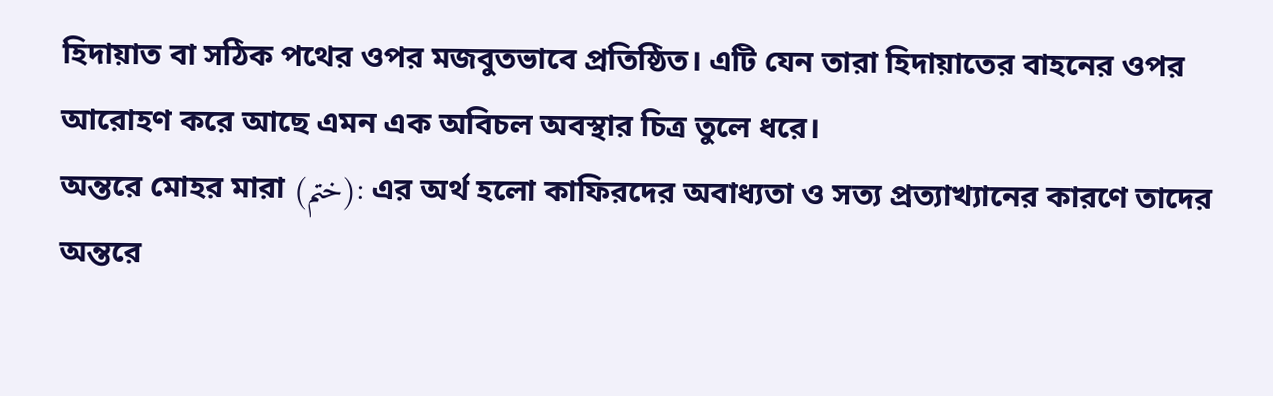হিদায়াত বা সঠিক পথের ওপর মজবুতভাবে প্রতিষ্ঠিত। এটি যেন তারা হিদায়াতের বাহনের ওপর আরোহণ করে আছে এমন এক অবিচল অবস্থার চিত্র তুলে ধরে।
অন্তরে মোহর মারা (ختم): এর অর্থ হলো কাফিরদের অবাধ্যতা ও সত্য প্রত্যাখ্যানের কারণে তাদের অন্তরে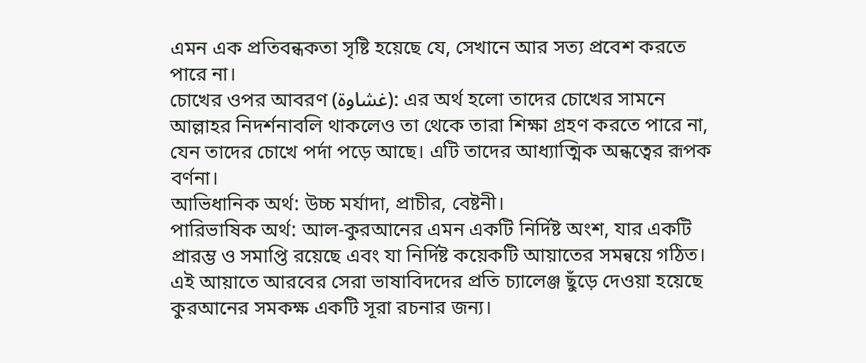এমন এক প্রতিবন্ধকতা সৃষ্টি হয়েছে যে, সেখানে আর সত্য প্রবেশ করতে পারে না।
চোখের ওপর আবরণ (غشاوة): এর অর্থ হলো তাদের চোখের সামনে আল্লাহর নিদর্শনাবলি থাকলেও তা থেকে তারা শিক্ষা গ্রহণ করতে পারে না, যেন তাদের চোখে পর্দা পড়ে আছে। এটি তাদের আধ্যাত্মিক অন্ধত্বের রূপক বর্ণনা।
আভিধানিক অর্থ: উচ্চ মর্যাদা, প্রাচীর, বেষ্টনী।
পারিভাষিক অর্থ: আল-কুরআনের এমন একটি নির্দিষ্ট অংশ, যার একটি প্রারম্ভ ও সমাপ্তি রয়েছে এবং যা নির্দিষ্ট কয়েকটি আয়াতের সমন্বয়ে গঠিত।
এই আয়াতে আরবের সেরা ভাষাবিদদের প্রতি চ্যালেঞ্জ ছুঁড়ে দেওয়া হয়েছে কুরআনের সমকক্ষ একটি সূরা রচনার জন্য।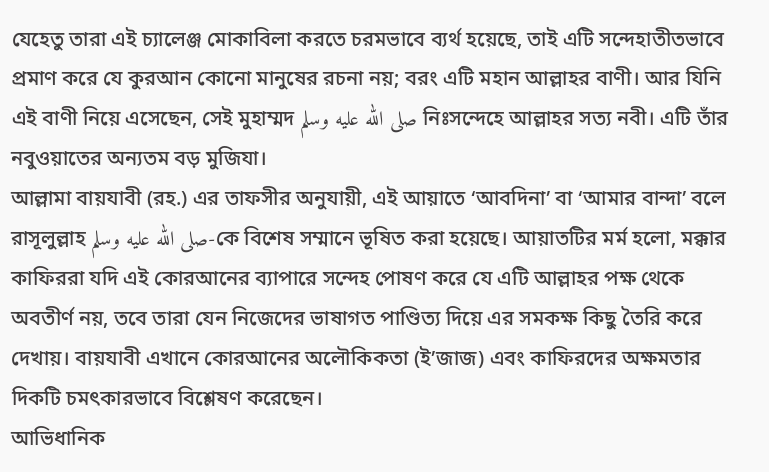যেহেতু তারা এই চ্যালেঞ্জ মোকাবিলা করতে চরমভাবে ব্যর্থ হয়েছে, তাই এটি সন্দেহাতীতভাবে প্রমাণ করে যে কুরআন কোনো মানুষের রচনা নয়; বরং এটি মহান আল্লাহর বাণী। আর যিনি এই বাণী নিয়ে এসেছেন, সেই মুহাম্মদ صلى الله عليه وسلم নিঃসন্দেহে আল্লাহর সত্য নবী। এটি তাঁর নবুওয়াতের অন্যতম বড় মুজিযা।
আল্লামা বায়যাবী (রহ.) এর তাফসীর অনুযায়ী, এই আয়াতে ‘আবদিনা’ বা ‘আমার বান্দা’ বলে রাসূলুল্লাহ صلى الله عليه وسلم-কে বিশেষ সম্মানে ভূষিত করা হয়েছে। আয়াতটির মর্ম হলো, মক্কার কাফিররা যদি এই কোরআনের ব্যাপারে সন্দেহ পোষণ করে যে এটি আল্লাহর পক্ষ থেকে অবতীর্ণ নয়, তবে তারা যেন নিজেদের ভাষাগত পাণ্ডিত্য দিয়ে এর সমকক্ষ কিছু তৈরি করে দেখায়। বায়যাবী এখানে কোরআনের অলৌকিকতা (ই’জাজ) এবং কাফিরদের অক্ষমতার দিকটি চমৎকারভাবে বিশ্লেষণ করেছেন।
আভিধানিক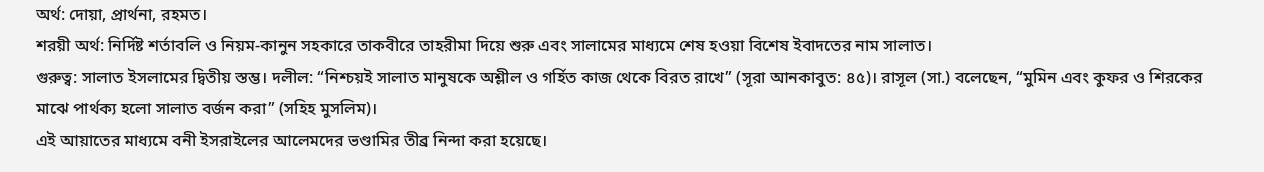অর্থ: দোয়া, প্রার্থনা, রহমত।
শরয়ী অর্থ: নির্দিষ্ট শর্তাবলি ও নিয়ম-কানুন সহকারে তাকবীরে তাহরীমা দিয়ে শুরু এবং সালামের মাধ্যমে শেষ হওয়া বিশেষ ইবাদতের নাম সালাত।
গুরুত্ব: সালাত ইসলামের দ্বিতীয় স্তম্ভ। দলীল: “নিশ্চয়ই সালাত মানুষকে অশ্লীল ও গর্হিত কাজ থেকে বিরত রাখে” (সূরা আনকাবুত: ৪৫)। রাসূল (সা.) বলেছেন, “মুমিন এবং কুফর ও শিরকের মাঝে পার্থক্য হলো সালাত বর্জন করা” (সহিহ মুসলিম)।
এই আয়াতের মাধ্যমে বনী ইসরাইলের আলেমদের ভণ্ডামির তীব্র নিন্দা করা হয়েছে।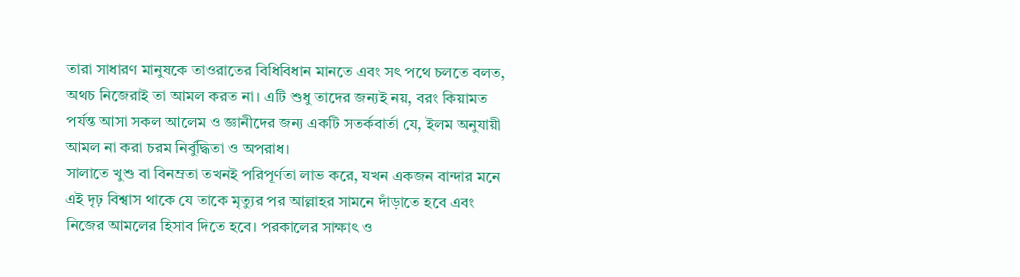তারা সাধারণ মানুষকে তাওরাতের বিধিবিধান মানতে এবং সৎ পথে চলতে বলত, অথচ নিজেরাই তা আমল করত না। এটি শুধু তাদের জন্যই নয়, বরং কিয়ামত পর্যন্ত আসা সকল আলেম ও জ্ঞানীদের জন্য একটি সতর্কবার্তা যে, ইলম অনুযায়ী আমল না করা চরম নির্বুদ্ধিতা ও অপরাধ।
সালাতে খুশু বা বিনম্রতা তখনই পরিপূর্ণতা লাভ করে, যখন একজন বান্দার মনে এই দৃঢ় বিশ্বাস থাকে যে তাকে মৃত্যুর পর আল্লাহর সামনে দাঁড়াতে হবে এবং নিজের আমলের হিসাব দিতে হবে। পরকালের সাক্ষাৎ ও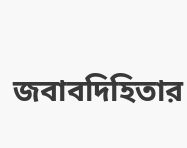জবাবদিহিতার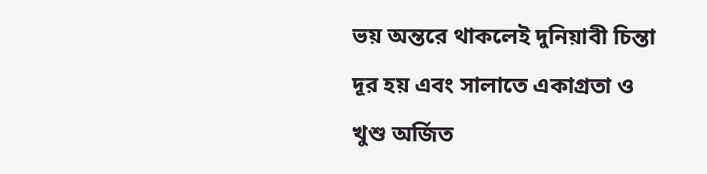ভয় অন্তরে থাকলেই দুনিয়াবী চিন্তা দূর হয় এবং সালাতে একাগ্রতা ও খুশু অর্জিত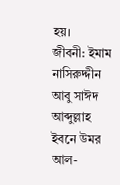হয়।
জীবনী: ইমাম নাসিরুদ্দীন আবু সাঈদ আব্দুল্লাহ ইবনে উমর আল-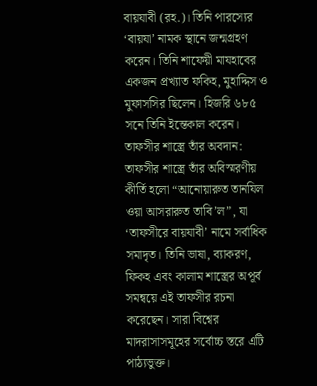বায়যাবী (রহ.)। তিনি পারস্যের ‘বায়যা’ নামক স্থানে জন্মগ্রহণ করেন। তিনি শাফেয়ী মাযহাবের একজন প্রখ্যাত ফকিহ, মুহাদ্দিস ও মুফাসসির ছিলেন। হিজরি ৬৮৫ সনে তিনি ইন্তেকাল করেন।
তাফসীর শাস্ত্রে তাঁর অবদান: তাফসীর শাস্ত্রে তাঁর অবিস্মরণীয় কীর্তি হলো “আনোয়ারুত তানযিল ওয়া আসরারুত তাবি’ল”, যা ‘তাফসীরে বায়যাবী’ নামে সর্বাধিক সমাদৃত। তিনি ভাষা, ব্যাকরণ, ফিকহ এবং কালাম শাস্ত্রের অপূর্ব সমন্বয়ে এই তাফসীর রচনা করেছেন। সারা বিশ্বের মাদরাসাসমূহের সর্বোচ্চ স্তরে এটি পাঠ্যভুক্ত।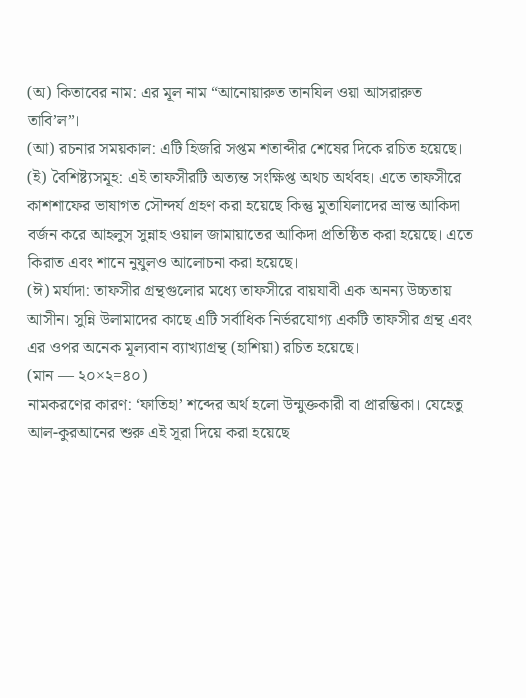(অ) কিতাবের নাম: এর মূল নাম “আনোয়ারুত তানযিল ওয়া আসরারুত তাবি’ল”।
(আ) রচনার সময়কাল: এটি হিজরি সপ্তম শতাব্দীর শেষের দিকে রচিত হয়েছে।
(ই) বৈশিষ্ট্যসমূহ: এই তাফসীরটি অত্যন্ত সংক্ষিপ্ত অথচ অর্থবহ। এতে তাফসীরে কাশশাফের ভাষাগত সৌন্দর্য গ্রহণ করা হয়েছে কিন্তু মুতাযিলাদের ভ্রান্ত আকিদা বর্জন করে আহলুস সুন্নাহ ওয়াল জামায়াতের আকিদা প্রতিষ্ঠিত করা হয়েছে। এতে কিরাত এবং শানে নুযুলও আলোচনা করা হয়েছে।
(ঈ) মর্যাদা: তাফসীর গ্রন্থগুলোর মধ্যে তাফসীরে বায়যাবী এক অনন্য উচ্চতায় আসীন। সুন্নি উলামাদের কাছে এটি সর্বাধিক নির্ভরযোগ্য একটি তাফসীর গ্রন্থ এবং এর ওপর অনেক মূল্যবান ব্যাখ্যাগ্রন্থ (হাশিয়া) রচিত হয়েছে।
(মান — ২০×২=৪০)
নামকরণের কারণ: ‘ফাতিহা’ শব্দের অর্থ হলো উন্মুক্তকারী বা প্রারম্ভিকা। যেহেতু আল-কুরআনের শুরু এই সূরা দিয়ে করা হয়েছে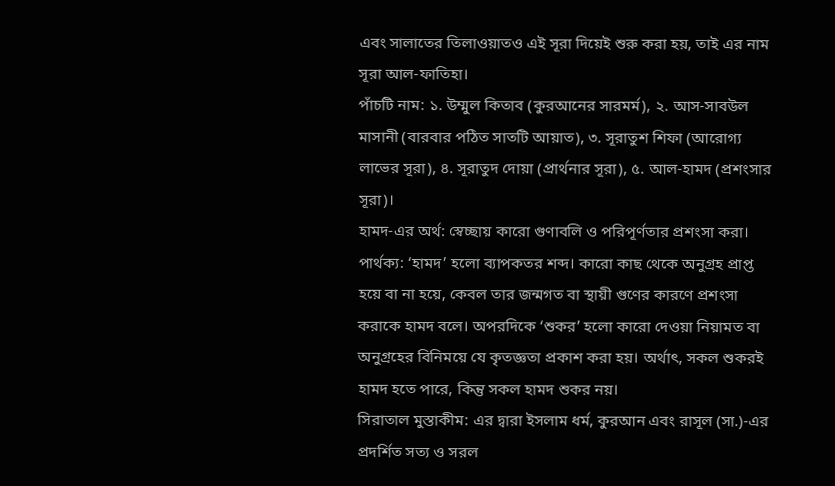এবং সালাতের তিলাওয়াতও এই সূরা দিয়েই শুরু করা হয়, তাই এর নাম সূরা আল-ফাতিহা।
পাঁচটি নাম: ১. উম্মুল কিতাব (কুরআনের সারমর্ম), ২. আস-সাবউল মাসানী (বারবার পঠিত সাতটি আয়াত), ৩. সূরাতুশ শিফা (আরোগ্য লাভের সূরা), ৪. সূরাতুদ দোয়া (প্রার্থনার সূরা), ৫. আল-হামদ (প্রশংসার সূরা)।
হামদ-এর অর্থ: স্বেচ্ছায় কারো গুণাবলি ও পরিপূর্ণতার প্রশংসা করা।
পার্থক্য: ‘হামদ’ হলো ব্যাপকতর শব্দ। কারো কাছ থেকে অনুগ্রহ প্রাপ্ত হয়ে বা না হয়ে, কেবল তার জন্মগত বা স্থায়ী গুণের কারণে প্রশংসা করাকে হামদ বলে। অপরদিকে ‘শুকর’ হলো কারো দেওয়া নিয়ামত বা অনুগ্রহের বিনিময়ে যে কৃতজ্ঞতা প্রকাশ করা হয়। অর্থাৎ, সকল শুকরই হামদ হতে পারে, কিন্তু সকল হামদ শুকর নয়।
সিরাতাল মুস্তাকীম: এর দ্বারা ইসলাম ধর্ম, কুরআন এবং রাসূল (সা.)-এর প্রদর্শিত সত্য ও সরল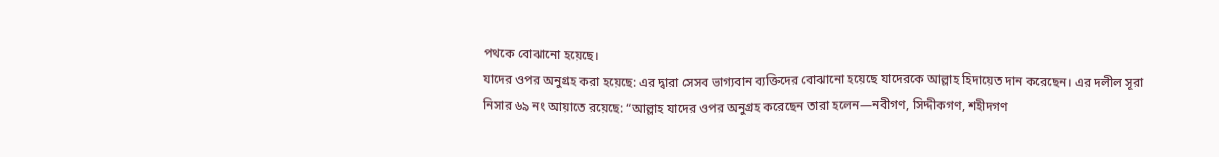পথকে বোঝানো হয়েছে।
যাদের ওপর অনুগ্রহ করা হয়েছে: এর দ্বারা সেসব ভাগ্যবান ব্যক্তিদের বোঝানো হয়েছে যাদেরকে আল্লাহ হিদায়েত দান করেছেন। এর দলীল সূরা নিসার ৬৯ নং আয়াতে রয়েছে: “আল্লাহ যাদের ওপর অনুগ্রহ করেছেন তারা হলেন—নবীগণ, সিদ্দীকগণ, শহীদগণ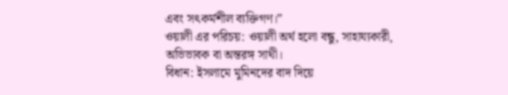এবং সৎকর্মশীল ব্যক্তিগণ।”
ওয়ালী এর পরিচয়: ওয়ালী অর্থ হলো বন্ধু, সাহায্যকারী, অভিভাবক বা অন্তরঙ্গ সাথী।
বিধান: ইসলামে মুমিনদের বাদ দিয়ে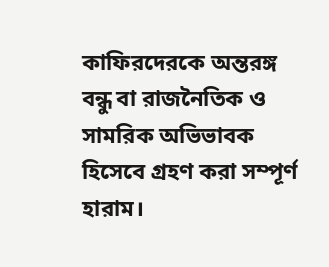কাফিরদেরকে অন্তরঙ্গ বন্ধু বা রাজনৈতিক ও সামরিক অভিভাবক হিসেবে গ্রহণ করা সম্পূর্ণ হারাম।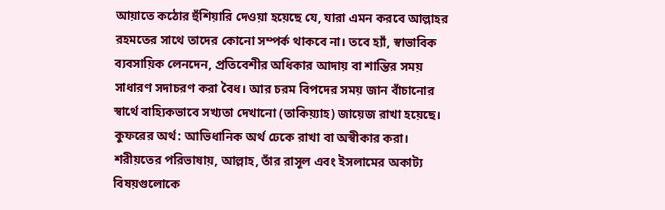আয়াতে কঠোর হুঁশিয়ারি দেওয়া হয়েছে যে, যারা এমন করবে আল্লাহর রহমতের সাথে তাদের কোনো সম্পর্ক থাকবে না। তবে হ্যাঁ, স্বাভাবিক ব্যবসায়িক লেনদেন, প্রতিবেশীর অধিকার আদায় বা শান্তির সময় সাধারণ সদাচরণ করা বৈধ। আর চরম বিপদের সময় জান বাঁচানোর স্বার্থে বাহ্যিকভাবে সখ্যতা দেখানো (তাকিয়্যাহ) জায়েজ রাখা হয়েছে।
কুফরের অর্থ: আভিধানিক অর্থ ঢেকে রাখা বা অস্বীকার করা। শরীয়তের পরিভাষায়, আল্লাহ, তাঁর রাসূল এবং ইসলামের অকাট্য বিষয়গুলোকে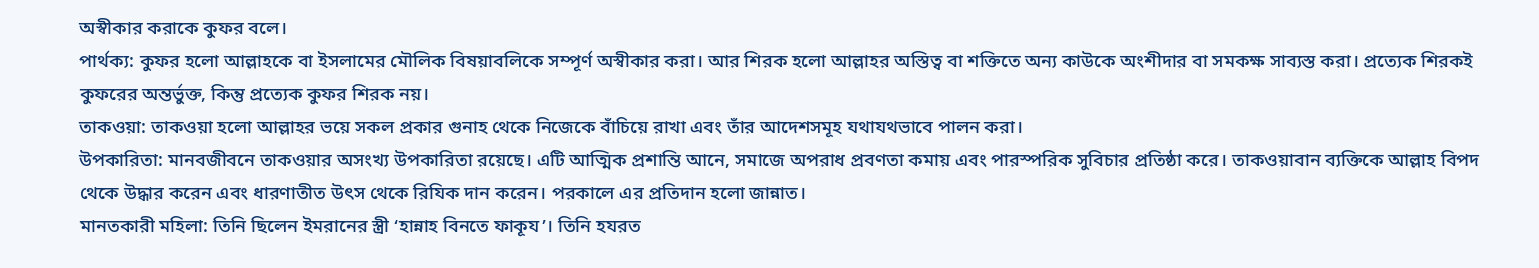অস্বীকার করাকে কুফর বলে।
পার্থক্য: কুফর হলো আল্লাহকে বা ইসলামের মৌলিক বিষয়াবলিকে সম্পূর্ণ অস্বীকার করা। আর শিরক হলো আল্লাহর অস্তিত্ব বা শক্তিতে অন্য কাউকে অংশীদার বা সমকক্ষ সাব্যস্ত করা। প্রত্যেক শিরকই কুফরের অন্তর্ভুক্ত, কিন্তু প্রত্যেক কুফর শিরক নয়।
তাকওয়া: তাকওয়া হলো আল্লাহর ভয়ে সকল প্রকার গুনাহ থেকে নিজেকে বাঁচিয়ে রাখা এবং তাঁর আদেশসমূহ যথাযথভাবে পালন করা।
উপকারিতা: মানবজীবনে তাকওয়ার অসংখ্য উপকারিতা রয়েছে। এটি আত্মিক প্রশান্তি আনে, সমাজে অপরাধ প্রবণতা কমায় এবং পারস্পরিক সুবিচার প্রতিষ্ঠা করে। তাকওয়াবান ব্যক্তিকে আল্লাহ বিপদ থেকে উদ্ধার করেন এবং ধারণাতীত উৎস থেকে রিযিক দান করেন। পরকালে এর প্রতিদান হলো জান্নাত।
মানতকারী মহিলা: তিনি ছিলেন ইমরানের স্ত্রী ‘হান্নাহ বিনতে ফাকূয’। তিনি হযরত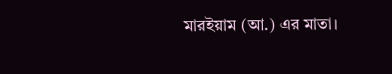মারইয়াম (আ.) এর মাতা।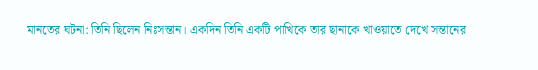মানতের ঘটনা: তিনি ছিলেন নিঃসন্তান। একদিন তিনি একটি পাখিকে তার ছানাকে খাওয়াতে দেখে সন্তানের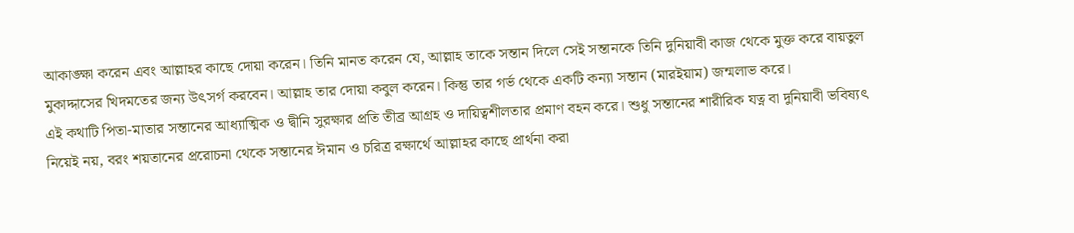আকাঙ্ক্ষা করেন এবং আল্লাহর কাছে দোয়া করেন। তিনি মানত করেন যে, আল্লাহ তাকে সন্তান দিলে সেই সন্তানকে তিনি দুনিয়াবী কাজ থেকে মুক্ত করে বায়তুল মুকাদ্দাসের খিদমতের জন্য উৎসর্গ করবেন। আল্লাহ তার দোয়া কবুল করেন। কিন্তু তার গর্ভ থেকে একটি কন্যা সন্তান (মারইয়াম) জন্মলাভ করে।
এই কথাটি পিতা-মাতার সন্তানের আধ্যাত্মিক ও দ্বীনি সুরক্ষার প্রতি তীব্র আগ্রহ ও দায়িত্বশীলতার প্রমাণ বহন করে। শুধু সন্তানের শারীরিক যত্ন বা দুনিয়াবী ভবিষ্যৎ নিয়েই নয়, বরং শয়তানের প্ররোচনা থেকে সন্তানের ঈমান ও চরিত্র রক্ষার্থে আল্লাহর কাছে প্রার্থনা করা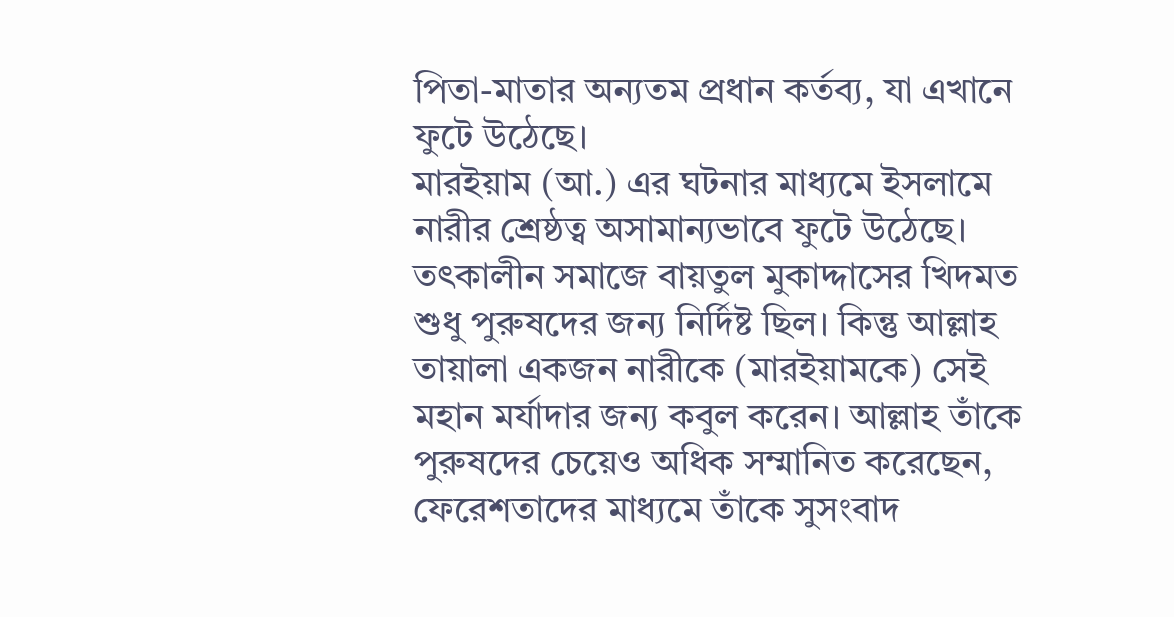পিতা-মাতার অন্যতম প্রধান কর্তব্য, যা এখানে ফুটে উঠেছে।
মারইয়াম (আ.) এর ঘটনার মাধ্যমে ইসলামে নারীর শ্রেষ্ঠত্ব অসামান্যভাবে ফুটে উঠেছে। তৎকালীন সমাজে বায়তুল মুকাদ্দাসের খিদমত শুধু পুরুষদের জন্য নির্দিষ্ট ছিল। কিন্তু আল্লাহ তায়ালা একজন নারীকে (মারইয়ামকে) সেই মহান মর্যাদার জন্য কবুল করেন। আল্লাহ তাঁকে পুরুষদের চেয়েও অধিক সম্মানিত করেছেন, ফেরেশতাদের মাধ্যমে তাঁকে সুসংবাদ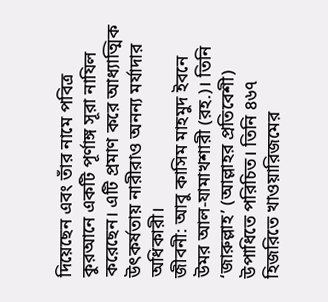দিয়েছেন এবং তাঁর নামে পবিত্র কুরআনে একটি পূর্ণাঙ্গ সূরা নাযিল করেছেন। এটি প্রমাণ করে আধ্যাত্মিক উৎকর্ষতায় নারীরাও অনন্য মর্যাদার অধিকারী।
জীবনী: আবু কাসিম মাহমুদ ইবনে উমর আল-যামাখশারী (রহ.)। তিনি ‘জারুল্লাহ’ (আল্লাহর প্রতিবেশী) উপাধিতে পরিচিত। তিনি ৪৬৭ হিজরিতে খাওয়ারিজমের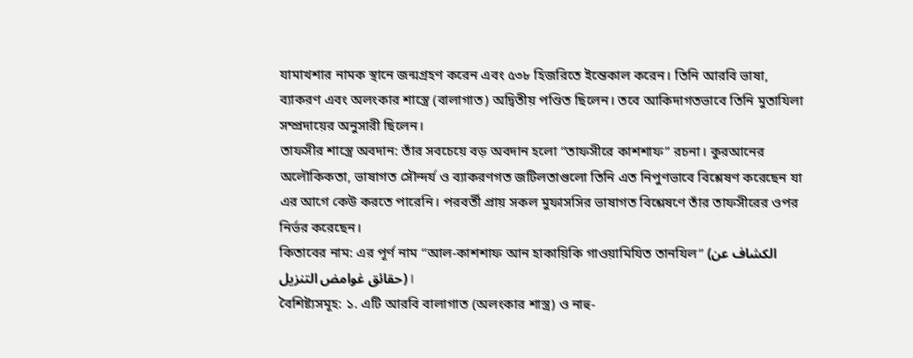যামাখশার নামক স্থানে জন্মগ্রহণ করেন এবং ৫৩৮ হিজরিতে ইন্তেকাল করেন। তিনি আরবি ভাষা, ব্যাকরণ এবং অলংকার শাস্ত্রে (বালাগাত) অদ্বিতীয় পণ্ডিত ছিলেন। তবে আকিদাগতভাবে তিনি মুতাযিলা সম্প্রদায়ের অনুসারী ছিলেন।
তাফসীর শাস্ত্রে অবদান: তাঁর সবচেয়ে বড় অবদান হলো “তাফসীরে কাশশাফ” রচনা। কুরআনের অলৌকিকতা, ভাষাগত সৌন্দর্য ও ব্যাকরণগত জটিলতাগুলো তিনি এত নিপুণভাবে বিশ্লেষণ করেছেন যা এর আগে কেউ করতে পারেনি। পরবর্তী প্রায় সকল মুফাসসির ভাষাগত বিশ্লেষণে তাঁর তাফসীরের ওপর নির্ভর করেছেন।
কিতাবের নাম: এর পূর্ণ নাম “আল-কাশশাফ আন হাকায়িকি গাওয়ামিযিত তানযিল” (الكشاف عن حقائق غوامض التنزيل)।
বৈশিষ্ট্যসমূহ: ১. এটি আরবি বালাগাত (অলংকার শাস্ত্র) ও নাহু-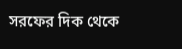সরফের দিক থেকে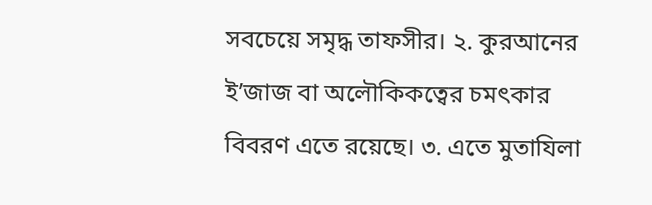সবচেয়ে সমৃদ্ধ তাফসীর। ২. কুরআনের ই’জাজ বা অলৌকিকত্বের চমৎকার বিবরণ এতে রয়েছে। ৩. এতে মুতাযিলা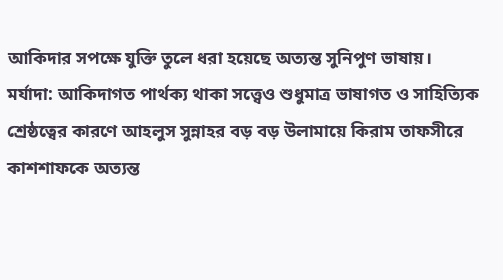আকিদার সপক্ষে যুক্তি তুলে ধরা হয়েছে অত্যন্ত সুনিপুণ ভাষায়।
মর্যাদা: আকিদাগত পার্থক্য থাকা সত্ত্বেও শুধুমাত্র ভাষাগত ও সাহিত্যিক শ্রেষ্ঠত্বের কারণে আহলুস সুন্নাহর বড় বড় উলামায়ে কিরাম তাফসীরে কাশশাফকে অত্যন্ত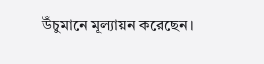উঁচুমানে মূল্যায়ন করেছেন।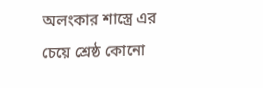অলংকার শাস্ত্রে এর চেয়ে শ্রেষ্ঠ কোনো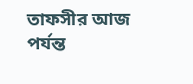তাফসীর আজ পর্যন্ত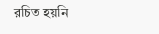রচিত হয়নি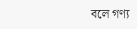বলে গণ্য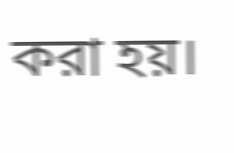করা হয়।